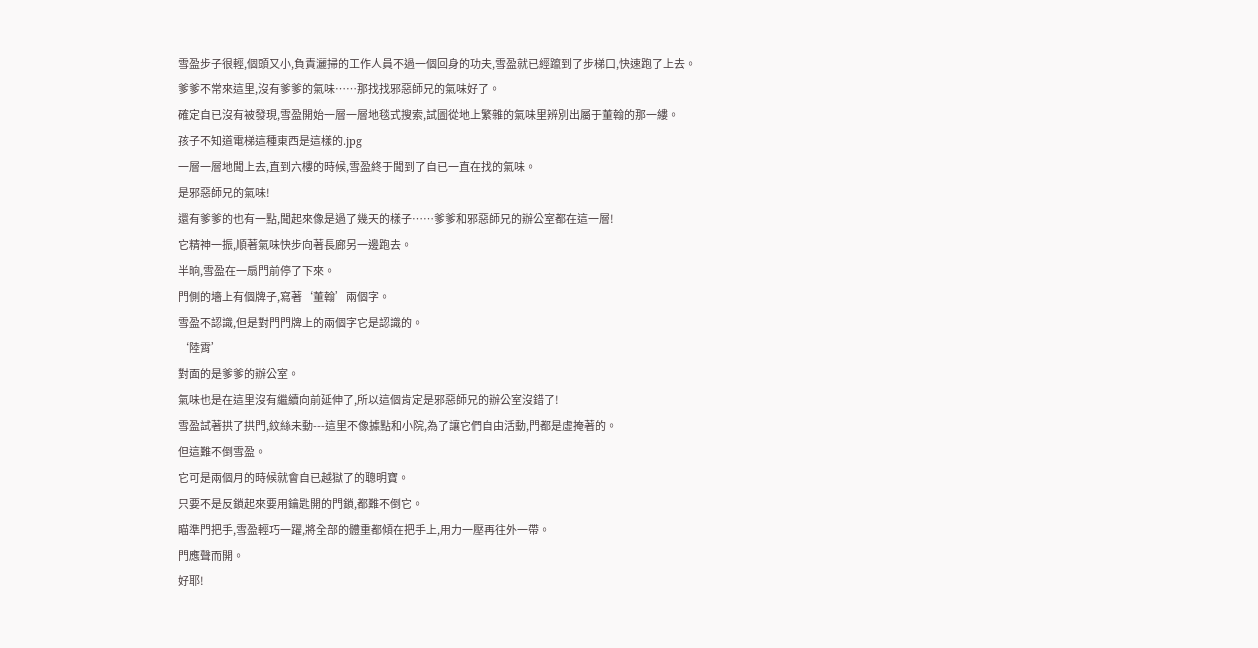雪盈步子很輕,個頭又小,負責灑掃的工作人員不過一個回身的功夫,雪盈就已經躥到了步梯口,快速跑了上去。
爹爹不常來這里,沒有爹爹的氣味……那找找邪惡師兄的氣味好了。
確定自已沒有被發現,雪盈開始一層一層地毯式搜索,試圖從地上繁雜的氣味里辨別出屬于董翰的那一縷。
孩子不知道電梯這種東西是這樣的.jpg
一層一層地聞上去,直到六樓的時候,雪盈終于聞到了自已一直在找的氣味。
是邪惡師兄的氣味!
還有爹爹的也有一點,聞起來像是過了幾天的樣子……爹爹和邪惡師兄的辦公室都在這一層!
它精神一振,順著氣味快步向著長廊另一邊跑去。
半晌,雪盈在一扇門前停了下來。
門側的墻上有個牌子,寫著‘董翰’兩個字。
雪盈不認識,但是對門門牌上的兩個字它是認識的。
‘陸霄’
對面的是爹爹的辦公室。
氣味也是在這里沒有繼續向前延伸了,所以這個肯定是邪惡師兄的辦公室沒錯了!
雪盈試著拱了拱門,紋絲未動---這里不像據點和小院,為了讓它們自由活動,門都是虛掩著的。
但這難不倒雪盈。
它可是兩個月的時候就會自已越獄了的聰明寶。
只要不是反鎖起來要用鑰匙開的門鎖,都難不倒它。
瞄準門把手,雪盈輕巧一躍,將全部的體重都傾在把手上,用力一壓再往外一帶。
門應聲而開。
好耶!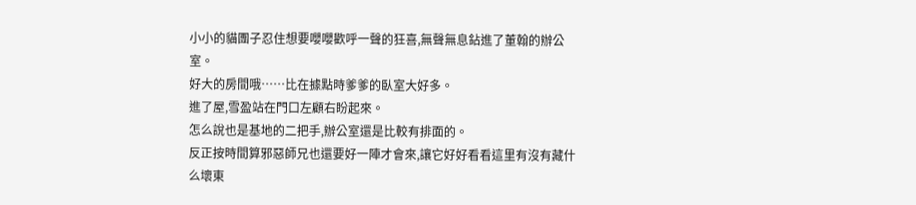小小的貓團子忍住想要嚶嚶歡呼一聲的狂喜,無聲無息鉆進了董翰的辦公室。
好大的房間哦……比在據點時爹爹的臥室大好多。
進了屋,雪盈站在門口左顧右盼起來。
怎么說也是基地的二把手,辦公室還是比較有排面的。
反正按時間算邪惡師兄也還要好一陣才會來,讓它好好看看這里有沒有藏什么壞東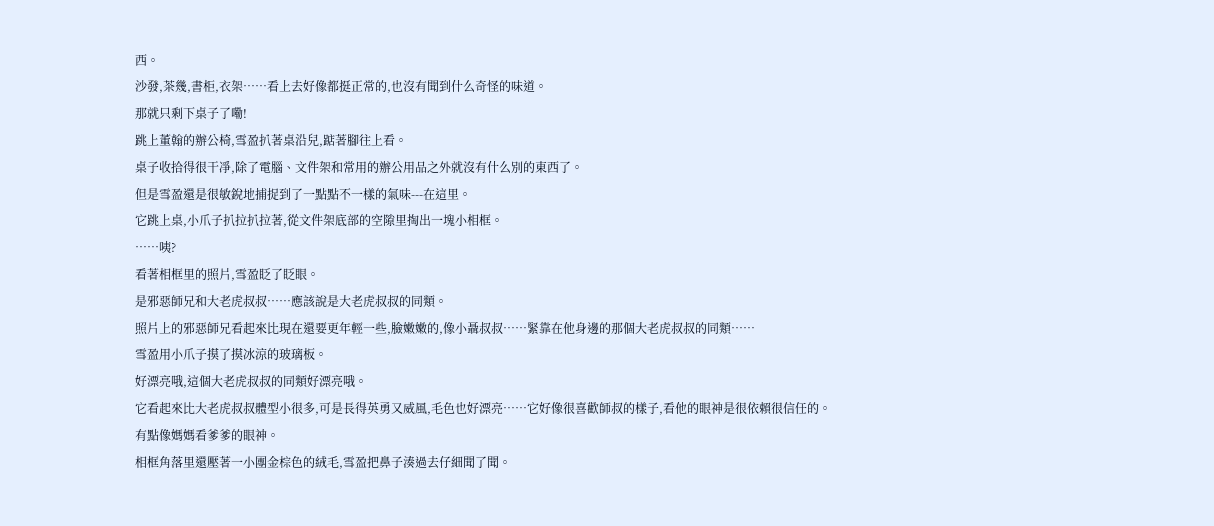西。
沙發,茶幾,書柜,衣架……看上去好像都挺正常的,也沒有聞到什么奇怪的味道。
那就只剩下桌子了嘞!
跳上董翰的辦公椅,雪盈扒著桌沿兒,踮著腳往上看。
桌子收拾得很干凈,除了電腦、文件架和常用的辦公用品之外就沒有什么別的東西了。
但是雪盈還是很敏銳地捕捉到了一點點不一樣的氣味---在這里。
它跳上桌,小爪子扒拉扒拉著,從文件架底部的空隙里掏出一塊小相框。
……咦?
看著相框里的照片,雪盈眨了眨眼。
是邪惡師兄和大老虎叔叔……應該說是大老虎叔叔的同類。
照片上的邪惡師兄看起來比現在還要更年輕一些,臉嫩嫩的,像小聶叔叔……緊靠在他身邊的那個大老虎叔叔的同類……
雪盈用小爪子摸了摸冰涼的玻璃板。
好漂亮哦,這個大老虎叔叔的同類好漂亮哦。
它看起來比大老虎叔叔體型小很多,可是長得英勇又威風,毛色也好漂亮……它好像很喜歡師叔的樣子,看他的眼神是很依賴很信任的。
有點像媽媽看爹爹的眼神。
相框角落里還壓著一小團金棕色的絨毛,雪盈把鼻子湊過去仔細聞了聞。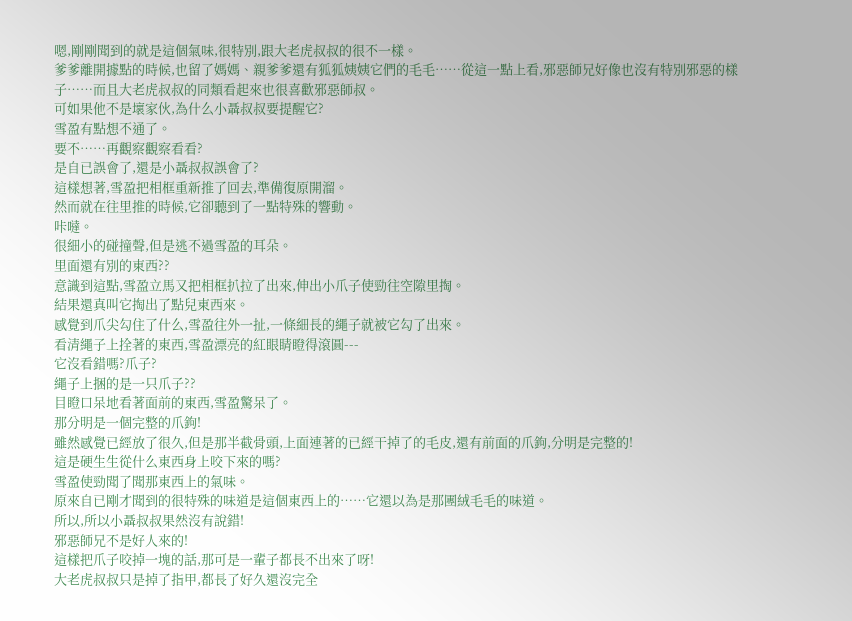嗯,剛剛聞到的就是這個氣味,很特別,跟大老虎叔叔的很不一樣。
爹爹離開據點的時候,也留了媽媽、親爹爹還有狐狐姨姨它們的毛毛……從這一點上看,邪惡師兄好像也沒有特別邪惡的樣子……而且大老虎叔叔的同類看起來也很喜歡邪惡師叔。
可如果他不是壞家伙,為什么小聶叔叔要提醒它?
雪盈有點想不通了。
要不……再觀察觀察看看?
是自已誤會了,還是小聶叔叔誤會了?
這樣想著,雪盈把相框重新推了回去,準備復原開溜。
然而就在往里推的時候,它卻聽到了一點特殊的響動。
咔噠。
很細小的碰撞聲,但是逃不過雪盈的耳朵。
里面還有別的東西??
意識到這點,雪盈立馬又把相框扒拉了出來,伸出小爪子使勁往空隙里掏。
結果還真叫它掏出了點兒東西來。
感覺到爪尖勾住了什么,雪盈往外一扯,一條細長的繩子就被它勾了出來。
看清繩子上拴著的東西,雪盈漂亮的紅眼睛瞪得滾圓---
它沒看錯嗎?爪子?
繩子上捆的是一只爪子??
目瞪口呆地看著面前的東西,雪盈驚呆了。
那分明是一個完整的爪鉤!
雖然感覺已經放了很久,但是那半截骨頭,上面連著的已經干掉了的毛皮,還有前面的爪鉤,分明是完整的!
這是硬生生從什么東西身上咬下來的嗎?
雪盈使勁聞了聞那東西上的氣味。
原來自已剛才聞到的很特殊的味道是這個東西上的……它還以為是那團絨毛毛的味道。
所以,所以小聶叔叔果然沒有說錯!
邪惡師兄不是好人來的!
這樣把爪子咬掉一塊的話,那可是一輩子都長不出來了呀!
大老虎叔叔只是掉了指甲,都長了好久還沒完全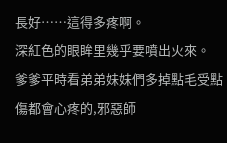長好……這得多疼啊。
深紅色的眼眸里幾乎要噴出火來。
爹爹平時看弟弟妹妹們多掉點毛受點傷都會心疼的,邪惡師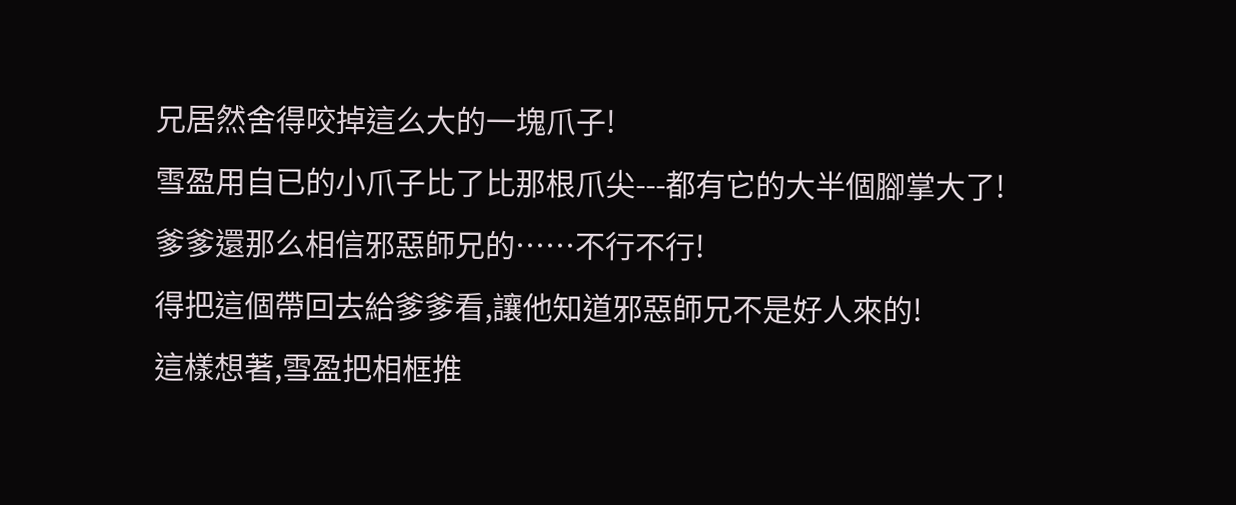兄居然舍得咬掉這么大的一塊爪子!
雪盈用自已的小爪子比了比那根爪尖---都有它的大半個腳掌大了!
爹爹還那么相信邪惡師兄的……不行不行!
得把這個帶回去給爹爹看,讓他知道邪惡師兄不是好人來的!
這樣想著,雪盈把相框推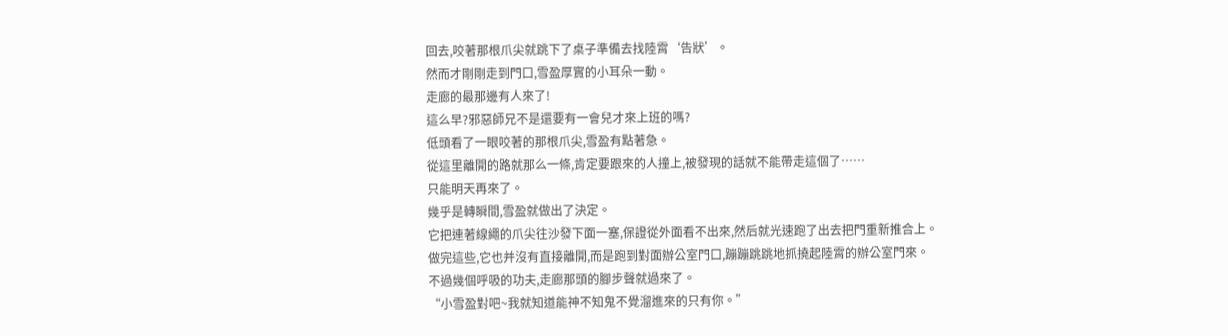回去,咬著那根爪尖就跳下了桌子準備去找陸霄‘告狀’。
然而才剛剛走到門口,雪盈厚實的小耳朵一動。
走廊的最那邊有人來了!
這么早?邪惡師兄不是還要有一會兒才來上班的嗎?
低頭看了一眼咬著的那根爪尖,雪盈有點著急。
從這里離開的路就那么一條,肯定要跟來的人撞上,被發現的話就不能帶走這個了……
只能明天再來了。
幾乎是轉瞬間,雪盈就做出了決定。
它把連著線繩的爪尖往沙發下面一塞,保證從外面看不出來,然后就光速跑了出去把門重新推合上。
做完這些,它也并沒有直接離開,而是跑到對面辦公室門口,蹦蹦跳跳地抓撓起陸霄的辦公室門來。
不過幾個呼吸的功夫,走廊那頭的腳步聲就過來了。
“小雪盈對吧~我就知道能神不知鬼不覺溜進來的只有你。”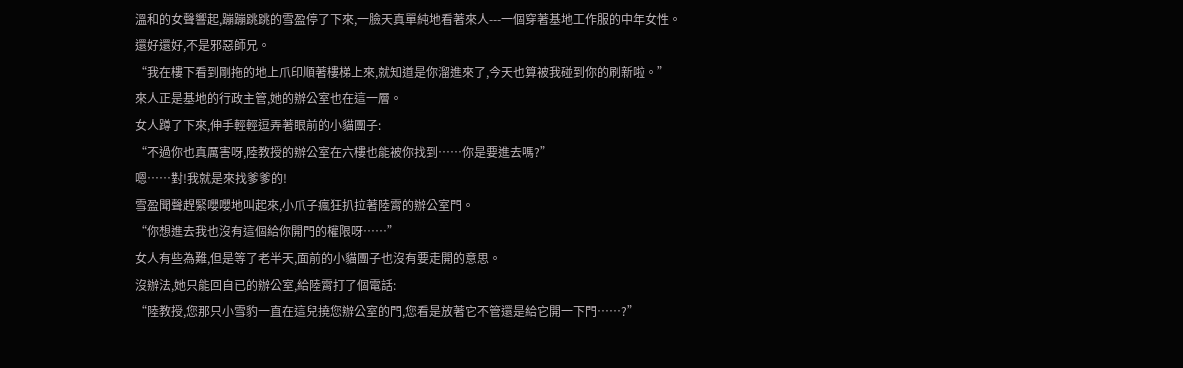溫和的女聲響起,蹦蹦跳跳的雪盈停了下來,一臉天真單純地看著來人---一個穿著基地工作服的中年女性。
還好還好,不是邪惡師兄。
“我在樓下看到剛拖的地上爪印順著樓梯上來,就知道是你溜進來了,今天也算被我碰到你的刷新啦。”
來人正是基地的行政主管,她的辦公室也在這一層。
女人蹲了下來,伸手輕輕逗弄著眼前的小貓團子:
“不過你也真厲害呀,陸教授的辦公室在六樓也能被你找到……你是要進去嗎?”
嗯……對!我就是來找爹爹的!
雪盈聞聲趕緊嚶嚶地叫起來,小爪子瘋狂扒拉著陸霄的辦公室門。
“你想進去我也沒有這個給你開門的權限呀……”
女人有些為難,但是等了老半天,面前的小貓團子也沒有要走開的意思。
沒辦法,她只能回自已的辦公室,給陸霄打了個電話:
“陸教授,您那只小雪豹一直在這兒撓您辦公室的門,您看是放著它不管還是給它開一下門……?”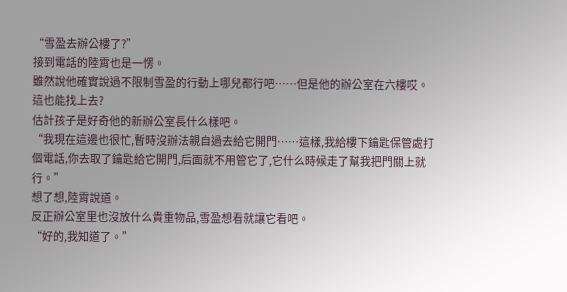“雪盈去辦公樓了?”
接到電話的陸霄也是一愣。
雖然說他確實說過不限制雪盈的行動上哪兒都行吧……但是他的辦公室在六樓哎。
這也能找上去?
估計孩子是好奇他的新辦公室長什么樣吧。
“我現在這邊也很忙,暫時沒辦法親自過去給它開門……這樣,我給樓下鑰匙保管處打個電話,你去取了鑰匙給它開門,后面就不用管它了,它什么時候走了幫我把門關上就行。”
想了想,陸霄說道。
反正辦公室里也沒放什么貴重物品,雪盈想看就讓它看吧。
“好的,我知道了。”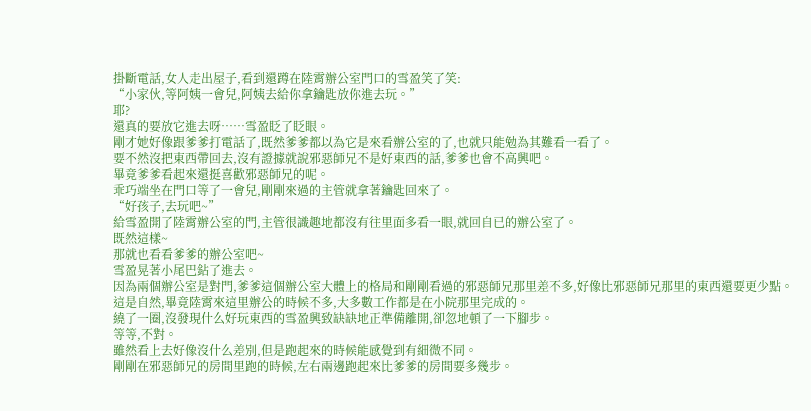掛斷電話,女人走出屋子,看到還蹲在陸霄辦公室門口的雪盈笑了笑:
“小家伙,等阿姨一會兒,阿姨去給你拿鑰匙放你進去玩。”
耶?
還真的要放它進去呀……雪盈眨了眨眼。
剛才她好像跟爹爹打電話了,既然爹爹都以為它是來看辦公室的了,也就只能勉為其難看一看了。
要不然沒把東西帶回去,沒有證據就說邪惡師兄不是好東西的話,爹爹也會不高興吧。
畢竟爹爹看起來還挺喜歡邪惡師兄的呢。
乖巧端坐在門口等了一會兒,剛剛來過的主管就拿著鑰匙回來了。
“好孩子,去玩吧~”
給雪盈開了陸霄辦公室的門,主管很識趣地都沒有往里面多看一眼,就回自已的辦公室了。
既然這樣~
那就也看看爹爹的辦公室吧~
雪盈晃著小尾巴鉆了進去。
因為兩個辦公室是對門,爹爹這個辦公室大體上的格局和剛剛看過的邪惡師兄那里差不多,好像比邪惡師兄那里的東西還要更少點。
這是自然,畢竟陸霄來這里辦公的時候不多,大多數工作都是在小院那里完成的。
繞了一圈,沒發現什么好玩東西的雪盈興致缺缺地正準備離開,卻忽地頓了一下腳步。
等等,不對。
雖然看上去好像沒什么差別,但是跑起來的時候能感覺到有細微不同。
剛剛在邪惡師兄的房間里跑的時候,左右兩邊跑起來比爹爹的房間要多幾步。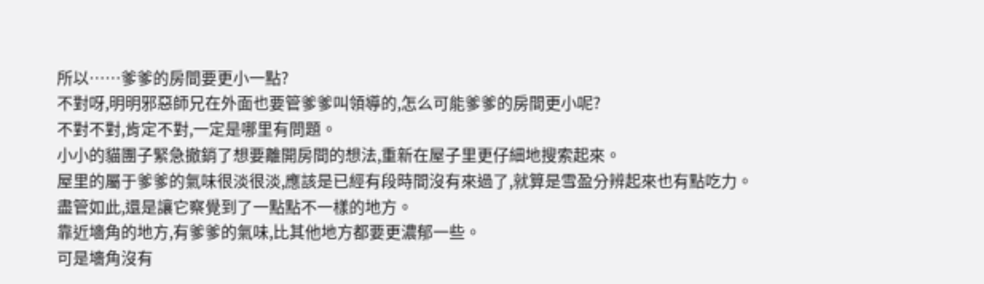所以……爹爹的房間要更小一點?
不對呀,明明邪惡師兄在外面也要管爹爹叫領導的,怎么可能爹爹的房間更小呢?
不對不對,肯定不對,一定是哪里有問題。
小小的貓團子緊急撤銷了想要離開房間的想法,重新在屋子里更仔細地搜索起來。
屋里的屬于爹爹的氣味很淡很淡,應該是已經有段時間沒有來過了,就算是雪盈分辨起來也有點吃力。
盡管如此,還是讓它察覺到了一點點不一樣的地方。
靠近墻角的地方,有爹爹的氣味,比其他地方都要更濃郁一些。
可是墻角沒有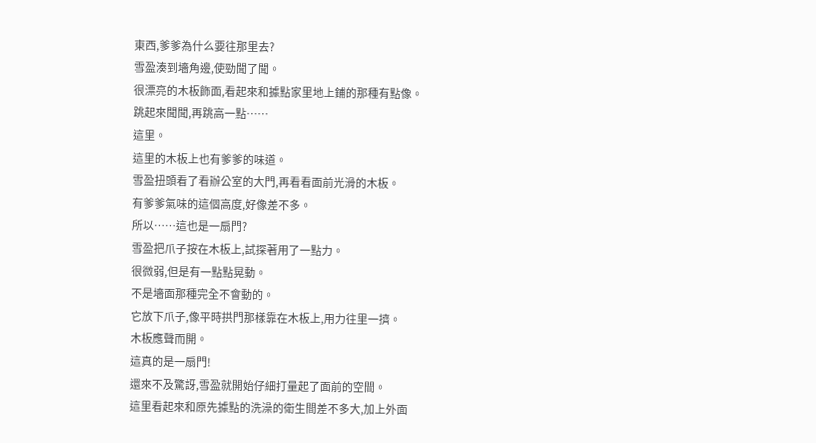東西,爹爹為什么要往那里去?
雪盈湊到墻角邊,使勁聞了聞。
很漂亮的木板飾面,看起來和據點家里地上鋪的那種有點像。
跳起來聞聞,再跳高一點……
這里。
這里的木板上也有爹爹的味道。
雪盈扭頭看了看辦公室的大門,再看看面前光滑的木板。
有爹爹氣味的這個高度,好像差不多。
所以……這也是一扇門?
雪盈把爪子按在木板上,試探著用了一點力。
很微弱,但是有一點點晃動。
不是墻面那種完全不會動的。
它放下爪子,像平時拱門那樣靠在木板上,用力往里一擠。
木板應聲而開。
這真的是一扇門!
還來不及驚訝,雪盈就開始仔細打量起了面前的空間。
這里看起來和原先據點的洗澡的衛生間差不多大,加上外面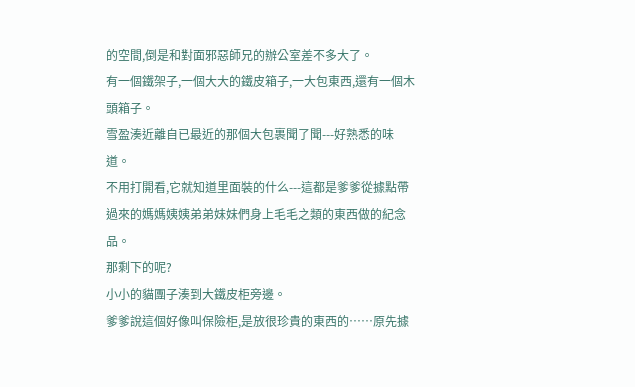的空間,倒是和對面邪惡師兄的辦公室差不多大了。
有一個鐵架子,一個大大的鐵皮箱子,一大包東西,還有一個木頭箱子。
雪盈湊近離自已最近的那個大包裹聞了聞---好熟悉的味道。
不用打開看,它就知道里面裝的什么---這都是爹爹從據點帶過來的媽媽姨姨弟弟妹妹們身上毛毛之類的東西做的紀念品。
那剩下的呢?
小小的貓團子湊到大鐵皮柜旁邊。
爹爹說這個好像叫保險柜,是放很珍貴的東西的……原先據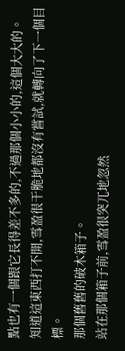點也有一個跟它長得差不多的,不過那個小小的,這個大大的。
知道這東西打不開,雪盈很干脆地都沒有嘗試,就轉向了下一個目標。
那個舊舊的破木箱子。
站在那個箱子前,雪盈很突兀地忽然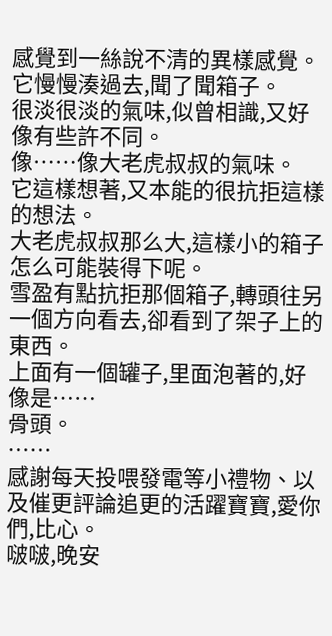感覺到一絲說不清的異樣感覺。
它慢慢湊過去,聞了聞箱子。
很淡很淡的氣味,似曾相識,又好像有些許不同。
像……像大老虎叔叔的氣味。
它這樣想著,又本能的很抗拒這樣的想法。
大老虎叔叔那么大,這樣小的箱子怎么可能裝得下呢。
雪盈有點抗拒那個箱子,轉頭往另一個方向看去,卻看到了架子上的東西。
上面有一個罐子,里面泡著的,好像是……
骨頭。
……
感謝每天投喂發電等小禮物、以及催更評論追更的活躍寶寶,愛你們,比心。
啵啵,晚安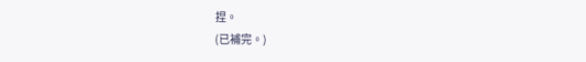捏。
(已補完。)